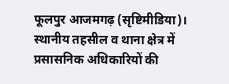फूलपुर आजमगढ़ (सृष्टिमीडिया)। स्थानीय तहसील व थाना क्षेत्र में प्रसासनिक अधिकारियों की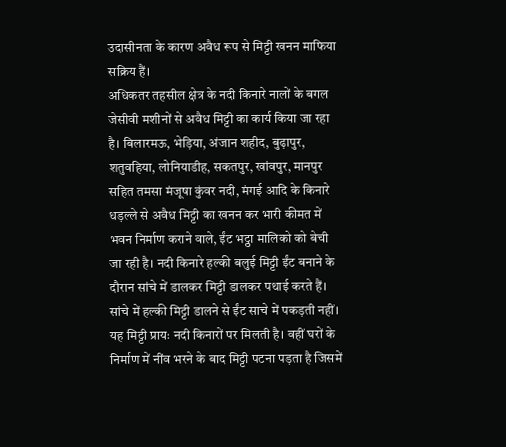उदासीनता के कारण अवैध रूप से मिट्टी खनन माफिया सक्रिय हैं।
अधिकतर तहसील क्षेत्र के नदी किनारे नालों के बगल जेसीवी मशीनों से अवैध मिट्टी का कार्य किया जा रहा है। बिलारमऊ, भेड़िया, अंजान शहीद, बुढ़ापुर, शतुवहिया, लोनियाडीह, सकतपुर, खांवपुर, मानपुर सहित तमसा मंजूषा कुंवर नदी, मंगई आदि के किनारे धड़ल्ले से अवैध मिट्टी का खनन कर भारी कीमत में भवन निर्माण कराने वाले, ईंट भट्ठा मालिको को बेची जा रही है। नदी किनारे हल्की बलुई मिट्टी ईंट बनाने के दौरान सांचे में डालकर मिट्टी डालकर पथाई करते हैं। सांचे में हल्की मिट्टी डालने से ईंट साचे में पकड़ती नहीं। यह मिट्टी प्रायः नदी किनारों पर मिलती है। वहीं घरों के निर्माण में नींव भरने के बाद मिट्टी पटना पड़ता है जिसमें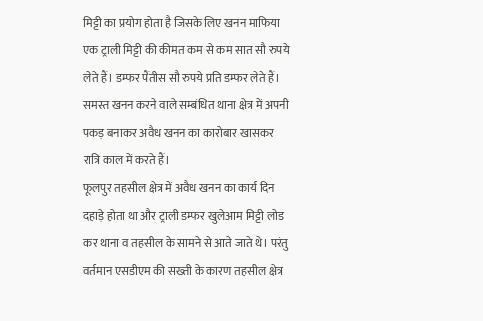मिट्टी का प्रयोग होता है जिसके लिए खनन माफिया एक ट्राली मिट्टी की कीमत कम से कम सात सौ रुपये लेते हैं। डम्फर पैंतीस सौ रुपये प्रति डम्फर लेते हैं। समस्त खनन करने वाले सम्बंधित थाना क्षेत्र में अपनी पकड़ बनाकर अवैध खनन का कारोबार खासकर रात्रि काल में करते हैं।
फूलपुर तहसील क्षेत्र में अवैध खनन का कार्य दिन दहाड़े होता था और ट्राली डम्फर खुलेआम मिट्टी लोड कर थाना व तहसील के सामने से आते जाते थे। परंतु वर्तमान एसडीएम की सख्ती के कारण तहसील क्षेत्र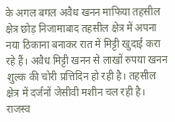के अगल बगल अवैध खनन माफिया तहसील क्षेत्र छोड़ निजामाबाद तहसील क्षेत्र में अपना नया ठिकाना बनाकर रात में मिट्टी खुदाई करा रहे हैं। अवैध मिट्टी खनन से लाखों रुपया खनन शुल्क की चोरी प्रत्तिदिन हो रही है। तहसील क्षेत्र में दर्जनों जेसीवी मशीन चल रही है। राजस्व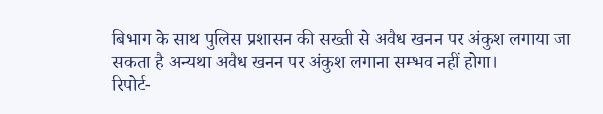बिभाग के साथ पुलिस प्रशासन की सख्ती से अवैध खनन पर अंकुश लगाया जा सकता है अन्यथा अवैध खनन पर अंकुश लगाना सम्भव नहीं होगा।
रिपोर्ट-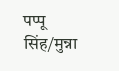पप्पू सिंह/मुन्ना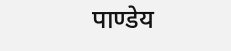पाण्डेय